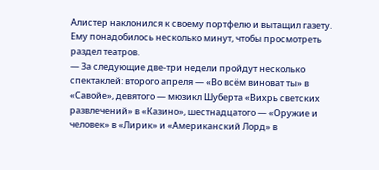Алистер наклонился к своему портфелю и вытащил газету. Ему понадобилось несколько минут, чтобы просмотреть раздел театров.
— За следующие две-три недели пройдут несколько спектаклей: второго апреля — «Во всём виноват ты» в «Савойе», девятого — мюзикл Шуберта «Вихрь светских развлечений» в «Казино», шестнадцатого — «Оружие и человек» в «Лирик» и «Американский Лорд» в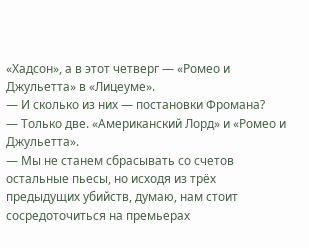«Хадсон», а в этот четверг — «Ромео и Джульетта» в «Лицеуме».
— И сколько из них — постановки Фромана?
— Только две. «Американский Лорд» и «Ромео и Джульетта».
— Мы не станем сбрасывать со счетов остальные пьесы, но исходя из трёх предыдущих убийств, думаю, нам стоит сосредоточиться на премьерах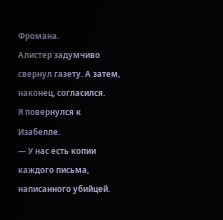Фромана.
Алистер задумчиво свернул газету. А затем, наконец, согласился.
Я повернулся к Изабелле.
— У нас есть копии каждого письма, написанного убийцей.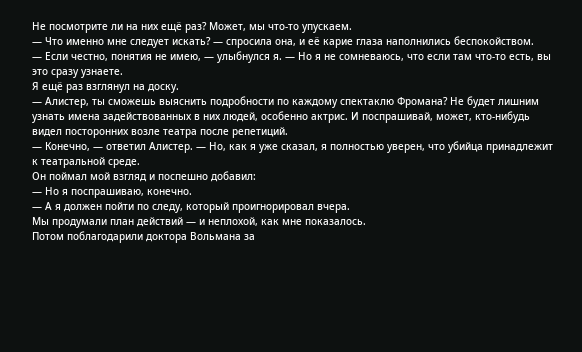Не посмотрите ли на них ещё раз? Может, мы что-то упускаем.
— Что именно мне следует искать? — спросила она, и её карие глаза наполнились беспокойством.
— Если честно, понятия не имею, — улыбнулся я. — Но я не сомневаюсь, что если там что-то есть, вы это сразу узнаете.
Я ещё раз взглянул на доску.
— Алистер, ты сможешь выяснить подробности по каждому спектаклю Фромана? Не будет лишним узнать имена задействованных в них людей, особенно актрис. И поспрашивай, может, кто-нибудь видел посторонних возле театра после репетиций.
— Конечно, — ответил Алистер. — Но, как я уже сказал, я полностью уверен, что убийца принадлежит к театральной среде.
Он поймал мой взгляд и поспешно добавил:
— Но я поспрашиваю, конечно.
— А я должен пойти по следу, который проигнорировал вчера.
Мы продумали план действий — и неплохой, как мне показалось.
Потом поблагодарили доктора Вольмана за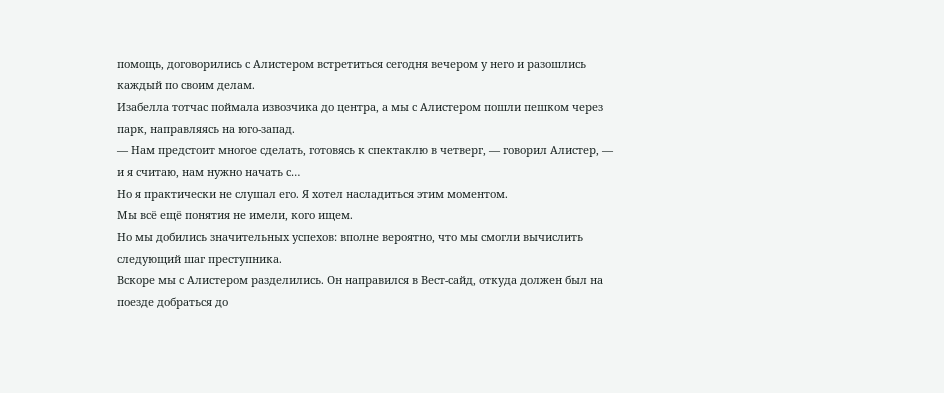помощь, договорились с Алистером встретиться сегодня вечером у него и разошлись каждый по своим делам.
Изабелла тотчас поймала извозчика до центра, а мы с Алистером пошли пешком через парк, направляясь на юго-запад.
— Нам предстоит многое сделать, готовясь к спектаклю в четверг, — говорил Алистер, — и я считаю, нам нужно начать с…
Но я практически не слушал его. Я хотел насладиться этим моментом.
Мы всё ещё понятия не имели, кого ищем.
Но мы добились значительных успехов: вполне вероятно, что мы смогли вычислить следующий шаг преступника.
Вскоре мы с Алистером разделились. Он направился в Вест-сайд, откуда должен был на поезде добраться до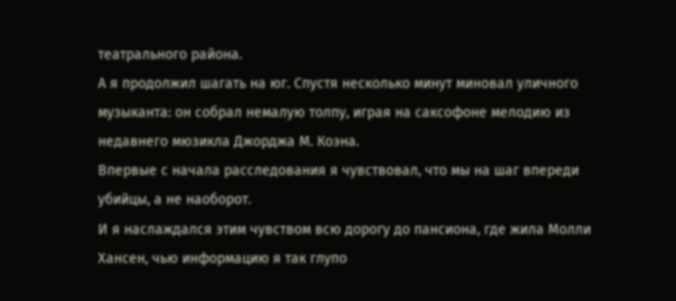театрального района.
А я продолжил шагать на юг. Спустя несколько минут миновал уличного музыканта: он собрал немалую толпу, играя на саксофоне мелодию из недавнего мюзикла Джорджа М. Коэна.
Впервые с начала расследования я чувствовал, что мы на шаг впереди убийцы, а не наоборот.
И я наслаждался этим чувством всю дорогу до пансиона, где жила Молли Хансен, чью информацию я так глупо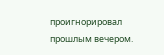проигнорировал прошлым вечером.